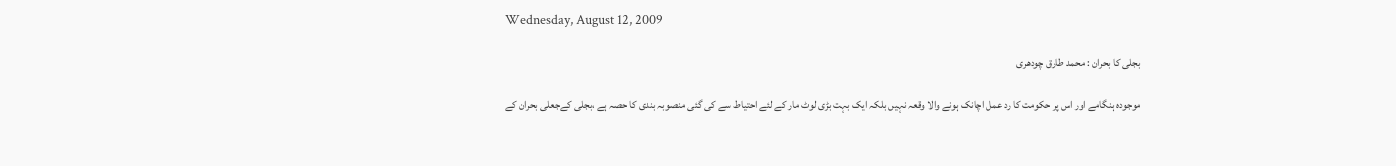Wednesday, August 12, 2009

بجلی کا بحران : محمد طارق چودھری

موجودہ ہنگامے اور اس پر حکومت کا رد عمل اچانک ہونے والا وقعہ نہیں بلکہ ایک بہت بڑی لوٹ مار کے لئے احتیاط سے کی گئی منصوبہ بندی کا حصہ ہے ،بجلی کےجعلی بحران کے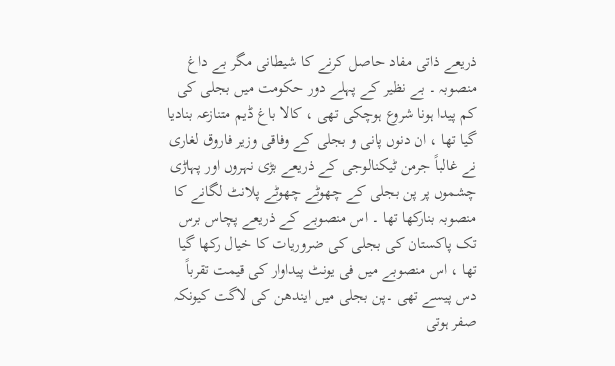ذریعے ذاتی مفاد حاصل کرنے کا شیطانی مگر بے داغ منصوبہ ۔ بے نظیر کے پہلے دور حکومت میں بجلی کی کم پیدا ہونا شروع ہوچکی تھی ، کالا باغ ڈیم متنازعہ بنادیا گیا تھا ، ان دنوں پانی و بجلی کے وفاقی وزیر فاروق لغاری نے غالباً جرمن ٹیکنالوجی کے ذریعے بڑی نہروں اور پہاڑی چشموں پر پن بجلی کے چھوٹے چھوٹے پلانٹ لگانے کا منصوبہ بنارکھا تھا ۔ اس منصوبے کے ذریعے پچاس برس تک پاکستان کی بجلی کی ضروریات کا خیال رکھا گیا تھا ، اس منصوبے میں فی یونٹ پیداوار کی قیمت تقرباً دس پیسے تھی ۔پن بجلی میں ایندھن کی لاگت کیونکہ صفر ہوتی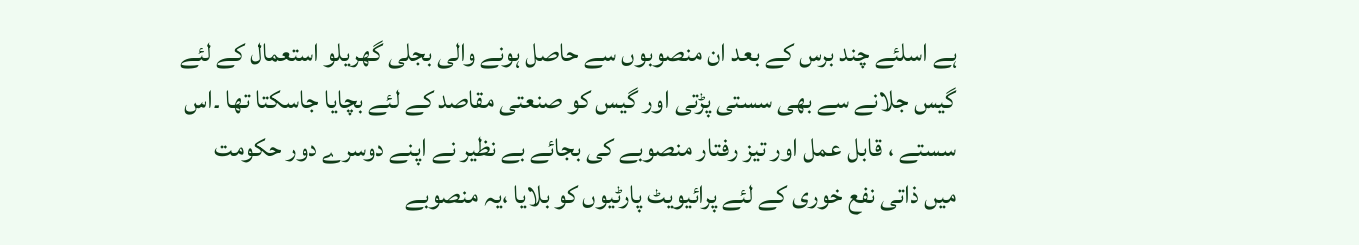ہے اسلئے چند برس کے بعد ان منصوبوں سے حاصل ہونے والی بجلی گھریلو استعمال کے لئے گیس جلانے سے بھی سستی پڑتی اور گیس کو صنعتی مقاصد کے لئے بچایا جاسکتا تھا ۔اس سستے ، قابل عمل اور تیز رفتار منصوبے کی بجائے بے نظیر نے اپنے دوسرے دور حکومت میں ذاتی نفع خوری کے لئے پرائیویٹ پارٹیوں کو بلایا ،یہ منصوبے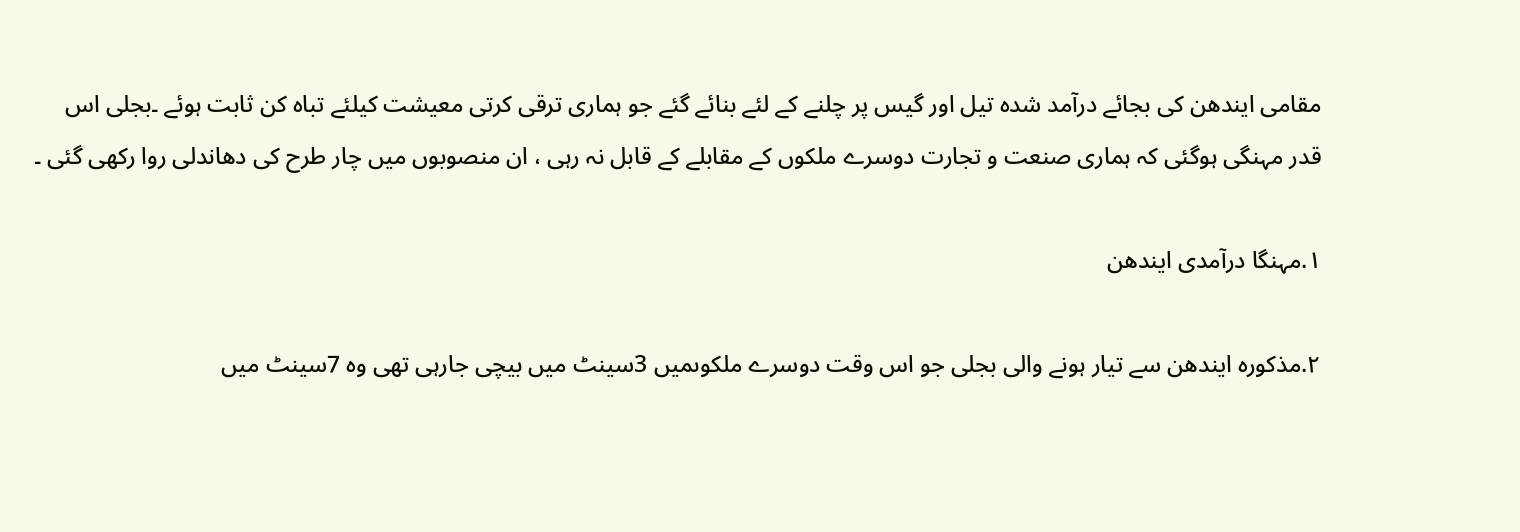مقامی ایندھن کی بجائے درآمد شدہ تیل اور گیس پر چلنے کے لئے بنائے گئے جو ہماری ترقی کرتی معیشت کیلئے تباہ کن ثابت ہوئے ۔بجلی اس قدر مہنگی ہوگئی کہ ہماری صنعت و تجارت دوسرے ملکوں کے مقابلے کے قابل نہ رہی ، ان منصوبوں میں چار طرح کی دھاندلی روا رکھی گئی ۔

۱.مہنگا درآمدی ایندھن

۲.مذکورہ ایندھن سے تیار ہونے والی بجلی جو اس وقت دوسرے ملکوںمیں 3سینٹ میں بیچی جارہی تھی وہ 7سینٹ میں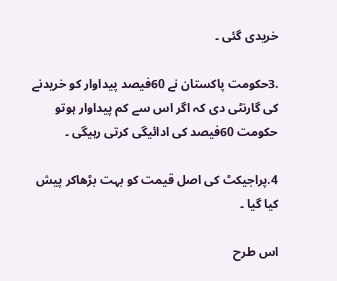خریدی گئی ۔

.3حکومت پاکستان نے 60فیصد پیداوار کو خریدنے کی گارنٹی دی کہ اگر اس سے کم پیداوار ہوتو حکومت 60فیصد کی ادائیگی کرتی رہیگی ۔

4.پراجیکٹ کی اصل قیمت کو بہت بڑھاکر پیش کیا گیا ۔

اس طرح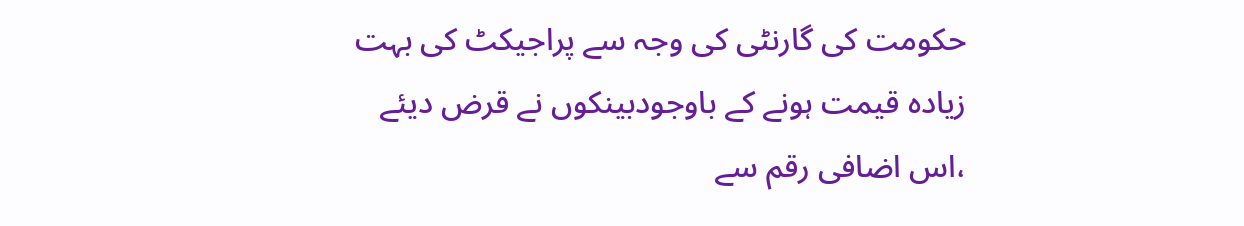حکومت کی گارنٹی کی وجہ سے پراجیکٹ کی بہت زیادہ قیمت ہونے کے باوجودبینکوں نے قرض دیئے ،اس اضافی رقم سے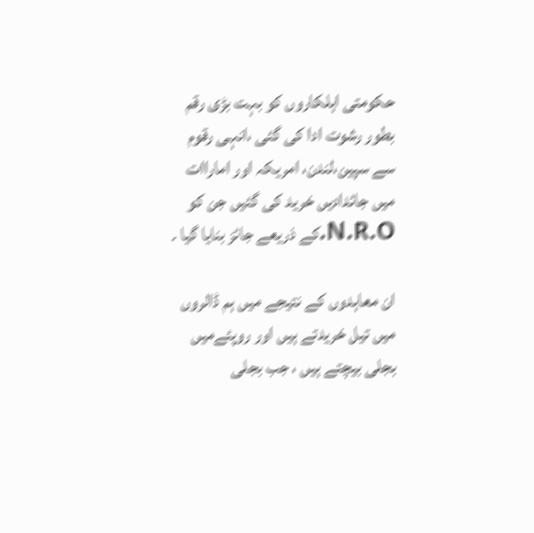حکومتی اہلکاروں کو بہت بڑی رقم بطور رشوت ادا کی گئی ،انہی رقوم سے سپین،لندن، امریکہ اور اماراات میں جائدادیں خرید کی گئیں جن کو N.R.O.کے ذریعے جائز بنایا گیا ۔

ان معاہدوں کے نتیجے میں ہم ڈالروں میں تیل خریدتے ہیں اور روپئےمیں بجلی بیچتے ہیں ، جب بجلی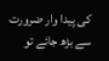کی پیدا وار ضرورت سے بڑھ جائے تو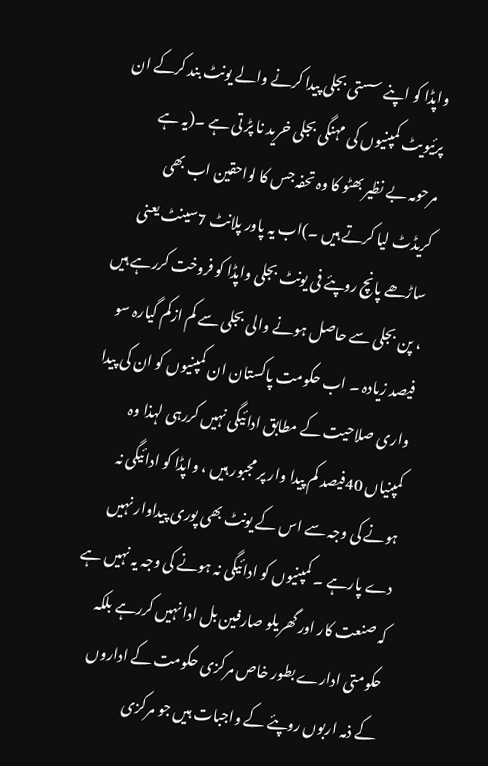واپڈا کو اپنے سستی بجلی پیدا کرنے والے یونٹ بند کرکے ان پرئیویٹ کمپنیوں کی مہنگی بجلی خرید نا پڑ تی ہے ۔(یہ ہے مرحومہ بے نظیر بھٹو کا وہ تحفہ جس کا لواحقین اب بھی کریڈٹ لیا کرتے ہیں ۔)اب یہ پاور پلانٹ 7سینٹ یعنی ساڑھے پانچ روپئے فی یونٹ بجلی واپڈا کو فروخت کررہے ہیں ، پن بجلی سے حاصل ہونے والی بجلی سے کم ازکم گیارہ سو فیصد زیادہ ۔ اب حکومت پاکستان ان کمپنیوں کو ان کی پیدا واری صلاحیت کے مطابق ادائیگی نہیں کررہی لہذا وہ کمپنیاں 40فیصد کم پیدا وار پر مجبور ہیں ، واپڈا کو ادائیگی نہ ہونے کی وجہ سے اس کے یونٹ بھی پوری پیداوار نہیں دے پارہے ۔ کمپنیوں کو ادائیگی نہ ہونے کی وجہ یہ نہیں ہے کہ صنعت کار اور گھریلو صارفین بل ادا نہیں کررہے بلکہ حکومتی ادارے بطور خاص مرکزی حکومت کے اداروں کے ذمہ اربوں روپئے کے واجبات ہیں جو مرکزی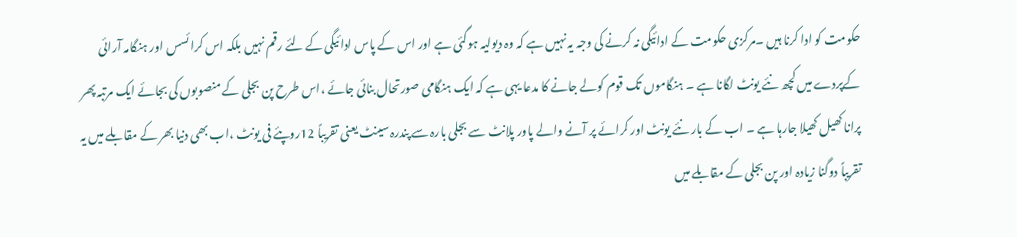حکومت کو ادا کرنا ہیں ۔مرکزی حکومت کے ادائیگی نہ کرنے کی وجہ یہ نہیں ہے کہ وہ دیولیہ ہوگئی ہے اور اس کے پاس ادائیگی کے لئے رقم نہیں بلکہ اس کرائسس اور ہنگامہ آرائی کےپردے میں کچھ نئے یونٹ لگانا ہے ۔ ہنگاموں تک قوم کولے جانے کا مدعا یہی ہے کہ ایک ہنگامی صورتحال بنائی جائے ،اس طرح پن بجلی کے منصوبوں کی بجائے ایک مرتبہ پھر پرانا کھیل کھیلا جارہا ہے ۔ اب کے بار نئے یونٹ اور کرائے پر آنے والے پاور پلانٹ سے بجلی بارہ سے پندرہ سینٹ یعنی تقریباً 12روپئے فی یونٹ ،اب بھی دنیا بھر کے مقابلے میں یہ تقریباً دوگنا زیادہ اور پن بجلی کے مقابلے میں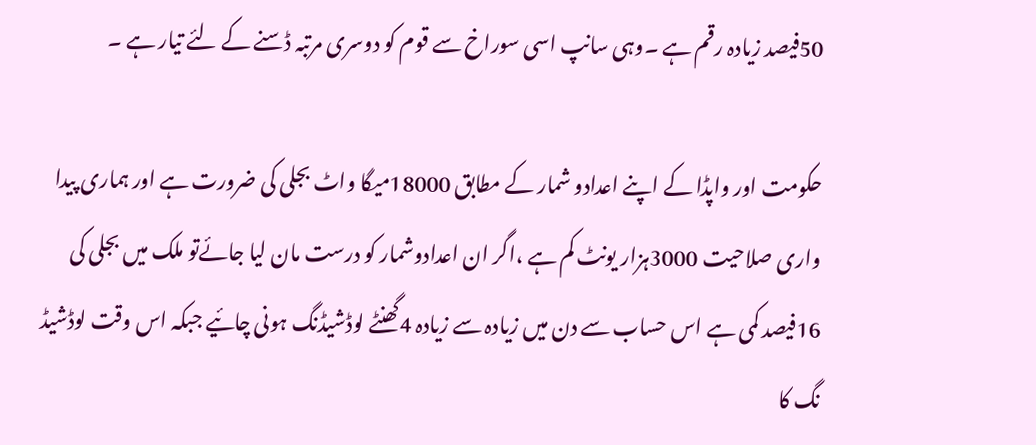50فیصد زیادہ رقم ہے ۔وہی سانپ اسی سوراخ سے قوم کو دوسری مرتبہ ڈسنے کے لئے تیار ہے ۔

حکومت اور واپڈا کے اپنے اعدادو شمار کے مطابق 18000میگا واٹ بجلی کی ضرورت ہے اور ہماری پیدا واری صلاحیت 3000ہزار یونٹ کم ہے ،اگر ان اعدادوشمار کو درست مان لیا جائےتو ملک میں بجلی کی 16فیصد کمی ہے اس حساب سے دن میں زیادہ سے زیادہ 4گھنٹے لوڈشیڈنگ ہونی چائیے جبکہ اس وقت لوڈشیڈ نگ کا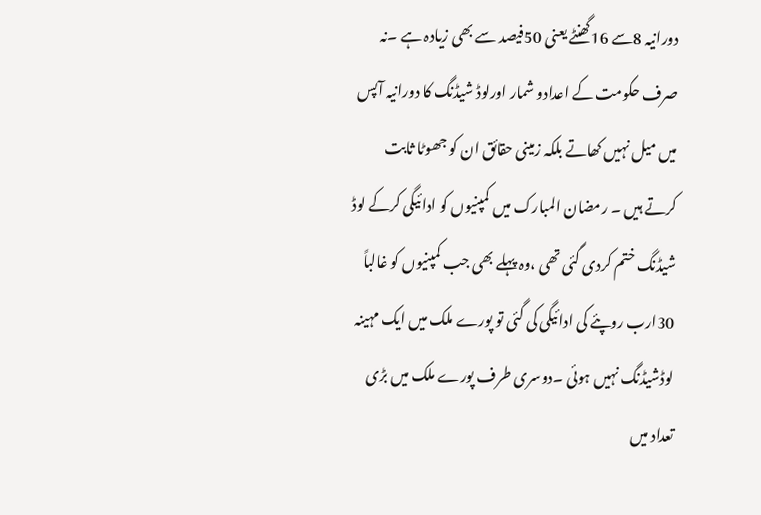دورانیہ 8سے 16گھنٹے یعنی 50فیصد سے بھی زیادہ ہے ۔نہ صرف حکومت کے اعدادو شمار اورلوڈ شیڈنگ کا دورانیہ آپس میں میل نہیں کھاتے بلکہ زمینی حقائق ان کو جھوٹا ثابت کرتے ہیں ۔ رمضان المبارک میں کمپنیوں کو ادائیگی کرکے لوڈ شیڈنگ ختم کردی گئی تھی ،وہ پہلے بھی جب کمپنیوں کو غالباً 30ارب روپئے کی ادائیگی کی گئی تو پورے ملک میں ایک مہینہ لوڈشیڈنگ نہیں ہوئی ۔دوسری طرف پورے ملک میں بڑی تعداد میں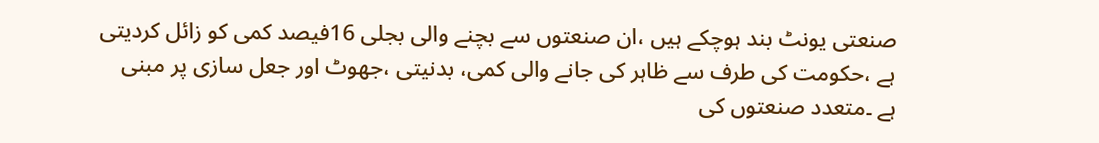صنعتی یونٹ بند ہوچکے ہیں ،ان صنعتوں سے بچنے والی بجلی 16فیصد کمی کو زائل کردیتی ہے ،حکومت کی طرف سے ظاہر کی جانے والی کمی، بدنیتی ،جھوٹ اور جعل سازی پر مبنی ہے ۔متعدد صنعتوں کی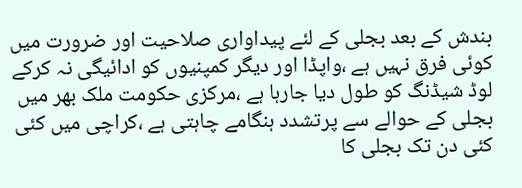بندش کے بعد بجلی کے لئے پیداواری صلاحیت اور ضرورت میں کوئی فرق نہیں ہے ،واپڈا اور دیگر کمپنیوں کو ادائیگی نہ کرکے لوڈ شیڈنگ کو طول دیا جارہا ہے ،مرکزی حکومت ملک بھر میں بجلی کے حوالے سے پرتشدد ہنگامے چاہتی ہے ،کراچی میں کئی کئی دن تک بجلی کا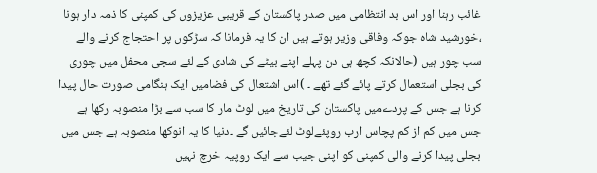غائب رہنا اور اس بد انتظامی میں صدر پاکستان کے قریبی عزیزوں کی کمپنی کا ذمہ دار ہونا ،خورشید شاہ جوکہ وفاقی وزیر ہوتے ہیں ان کا یہ فرمانا کہ سڑکوں پر احتجاج کرنے والے سب چور ہیں (حالانکہ کچھ ہی دن پہلے اپنے بیٹے کی شادی کے لئے سجی محفل میں چوری کی بجلی استعمال کرتے پائے گئے تھے ۔ )اس اشتعال کی فضامیں ایک ہنگامی صورت حال پیدا کرنا ہے جس کے پردےمیں پاکستان کی تاریخ میں لوٹ مار کا سب سے بڑا منصوبہ رکھا ہے جس میں کم از کم پچاس ارب روپئےلوٹ لئےجائیں گے ۔دنیا کا یہ انوکھا منصوبہ ہے جس میں بجلی پیدا کرنے والی کمپنی کو اپنی جیب سے ایک روپیہ خرچ نہیں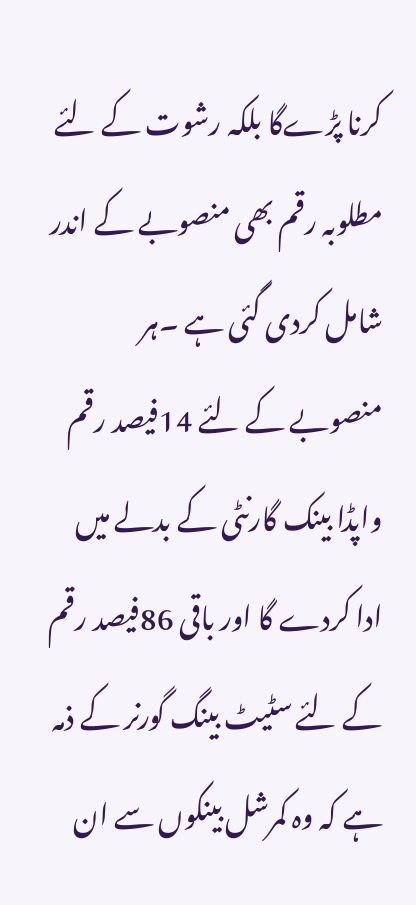کرنا پڑےگا بلکہ رشوت کے لئے مطلوبہ رقم بھی منصوبے کے اندر شامل کردی گئی ہے ۔ہر منصوبے کے لئے 14فیصد رقم واپڈا بینک گارنٹی کے بدلے میں ادا کردے گا اور باقی 86فیصد رقم کے لئے سٹیٹ بینگ گورنر کے ذمہ ہے کہ وہ کمرشل بینکوں سے ان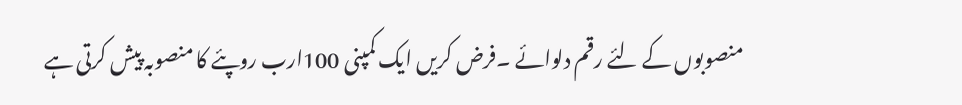منصوبوں کے لئے رقم دلوائے ۔فرض کریں ایک کمپنی 100ارب روپئے کا منصوبہ پیش کرتی ہے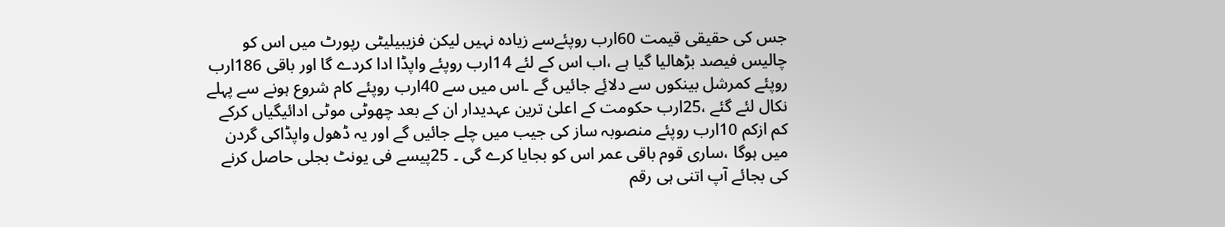جس کی حقیقی قیمت 60ارب روپئےسے زیادہ نہیں لیکن فزیبیلیٹی رپورٹ میں اس کو چالیس فیصد بڑھالیا گیا ہے ،اب اس کے لئے 14ارب روپئے واپڈا ادا کردے گا اور باقی 186ارب روپئے کمرشل بینکوں سے دلائِے جائیں گے ۔اس میں سے 40ارب روپئے کام شروع ہونے سے پہلے نکال لئے گئے ،25ارب حکومت کے اعلیٰ ترین عہدیدار ان کے بعد چھوٹی موٹی ادائیگیاں کرکے کم ازکم 10ارب روپئے منصوبہ ساز کی جیب میں چلے جائیں گے اور یہ ڈھول واپڈاکی گردن میں ہوگا ،ساری قوم باقی عمر اس کو بجایا کرے گی ۔ 25پیسے فی یونٹ بجلی حاصل کرنے کی بجائے آپ اتنی ہی رقم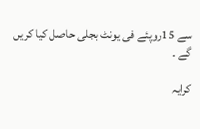سے 15روپئے فی یونٹ بجلی حاصل کیا کریں گے ۔

کرایہ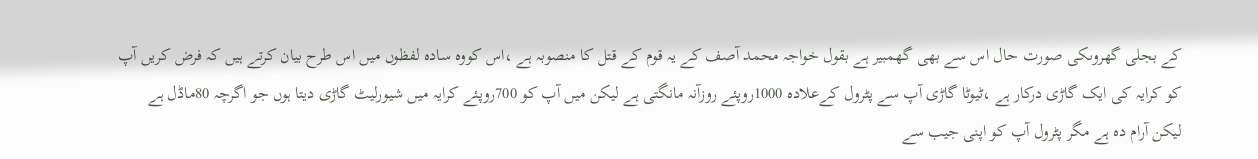کے بجلی گھروںکی صورت حال اس سے بھی گھمبیر ہے بقول خواجہ محمد آصف کے یہ قوم کے قتل کا منصوبہ ہے ،اس کووہ سادہ لفظوں میں اس طرح بیان کرتے ہیں کہ فرض کریں آپ کو کرایہ کی ایک گاڑی درکار ہے ،ٹیوٹا گاڑی آپ سے پٹرول کےعلادہ 1000روپئے روزآنہ مانگتی ہے لیکن میں آپ کو 700روپئے کرایہ میں شیورلیٹ گاڑی دیتا ہوں جو اگرچہ 80ماڈل ہے لیکن آرام دہ ہے مگر پٹرول آپ کو اپنی جیب سے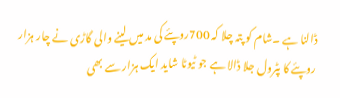ڈالنا ہے ۔شام کو پتہ چلا کہ 700روپئے کی مد میں لینے والی گاڑی نے چار ہزار روپئے کا پٹرول جلا ڈالا ہے جو ٹیوٹا شاید ایک ہزار سے بھی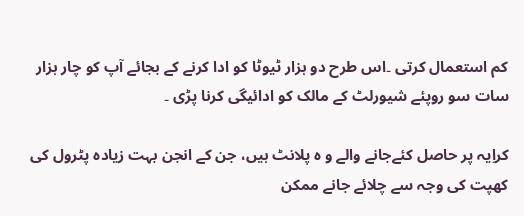کم استعمال کرتی ۔اس طرح دو ہزار ٹیوٹا کو ادا کرنے کے بجائے آپ کو چار ہزار سات سو روپئے شیورلٹ کے مالک کو ادائیگی کرنا پڑی ۔

کراِیہ پر حاصل کئےجانے والے و ہ پلانٹ ہیں، جن کے انجن بہت زیادہ پٹرول کی کھپت کی وجہ سے چلائے جانے ممکن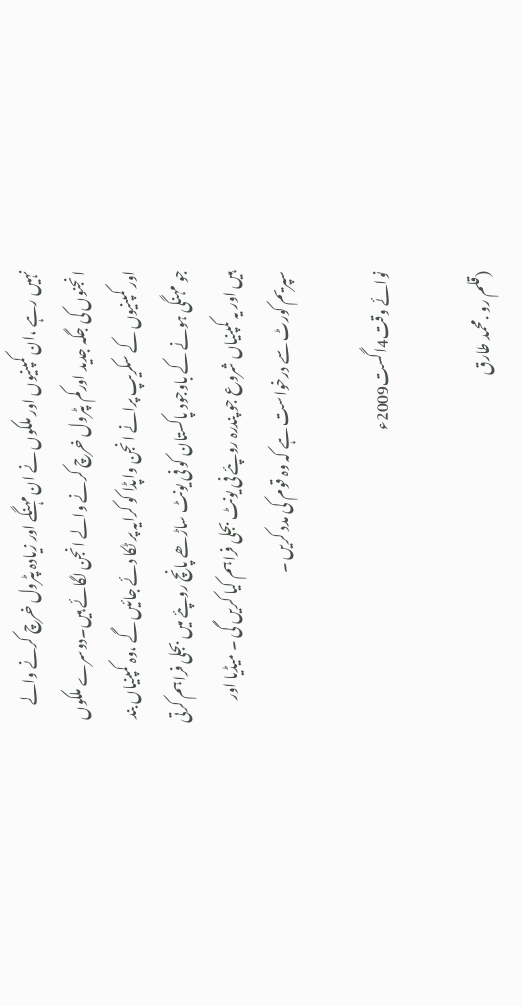نہیں رہے ،ان کمپنیوں اور ملکوں نے ان مہنگے اور زیادہ پٹرول خرچ کرنے والے انجنوں کی جگہ جدید اورکم پٹرول خرچ کرنے والے انجن لگائے ہیں۔دوسرے ملکوں اور کمپنیوں کے سکریپ پرانے انجن واپڈا کو کرایہ پر ٹکا دئے جائیں گے ،وہ کمپنیاں بند جو مہنگی ہونے کے باوجود پاکستان کو فی یونٹ ساڑھے پانچ روپئے میں بجلی فراہم کرتی ہیں اور یہ کمپنیاں شروع جو پندرہ روپئے فی یونٹ بجلی فراہم کیا کریں گی ۔ میڈیا اور سپریم کورٹ سے درخواست ہے کہ وہ قوم کی مدد کریں ۔

نوائے وقت4اگست2009ء

(قلم رو .محمد طارق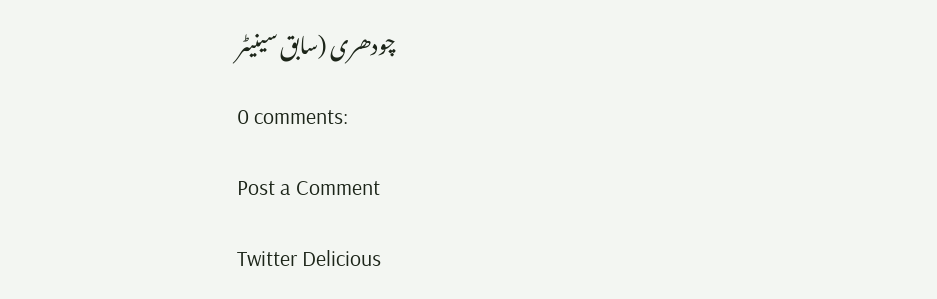چودھری (سابق سینیٹر

0 comments:

Post a Comment

Twitter Delicious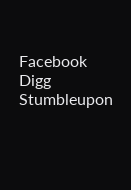Facebook Digg Stumbleupon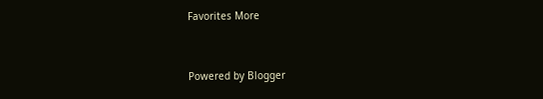Favorites More


Powered by Blogger